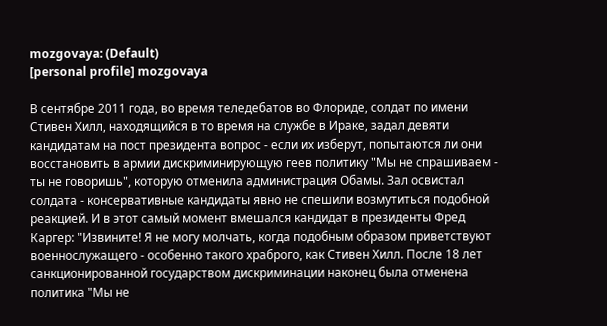mozgovaya: (Default)
[personal profile] mozgovaya

В сентябре 2011 года, во время теледебатов во Флориде, солдат по имени Стивен Хилл, находящийся в то время на службе в Ираке, задал девяти кандидатам на пост президента вопрос - если их изберут, попытаются ли они восстановить в армии дискриминирующую геев политику "Мы не спрашиваем - ты не говоришь", которую отменила администрация Обамы. Зал освистал солдата - консервативные кандидаты явно не спешили возмутиться подобной реакцией. И в этот самый момент вмешался кандидат в президенты Фред Каргер: "Извините! Я не могу молчать, когда подобным образом приветствуют военнослужащего - особенно такого храброго, как Стивен Хилл. После 18 лет санкционированной государством дискриминации наконец была отменена политика "Мы не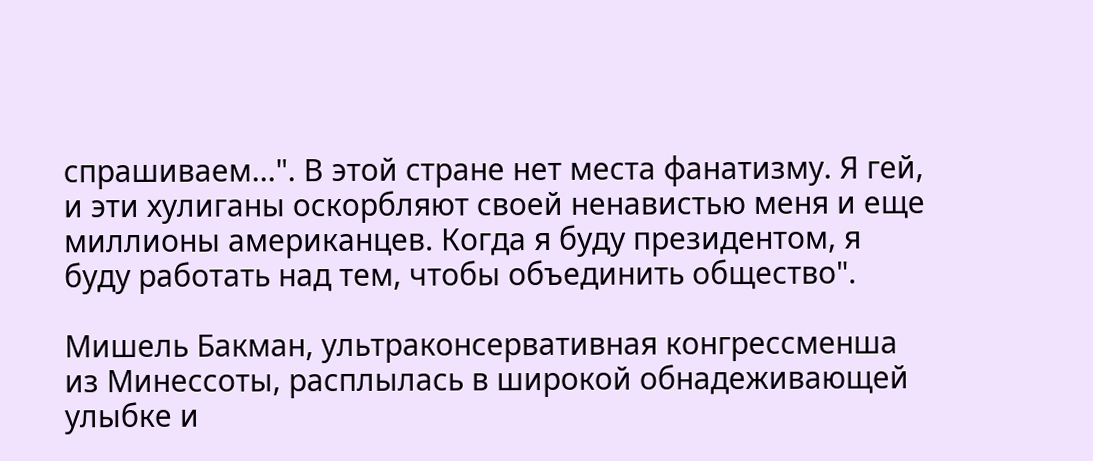спрашиваем...". В этой стране нет места фанатизму. Я гей, и эти хулиганы оскорбляют своей ненавистью меня и еще миллионы американцев. Когда я буду президентом, я буду работать над тем, чтобы объединить общество".

Мишель Бакман, ультраконсервативная конгрессменша из Минессоты, расплылась в широкой обнадеживающей улыбке и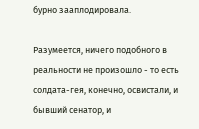бурно зааплодировала.

Разумеется, ничего подобного в реальности не произошло - то есть солдата-гея, конечно, освистали, и бывший сенатор, и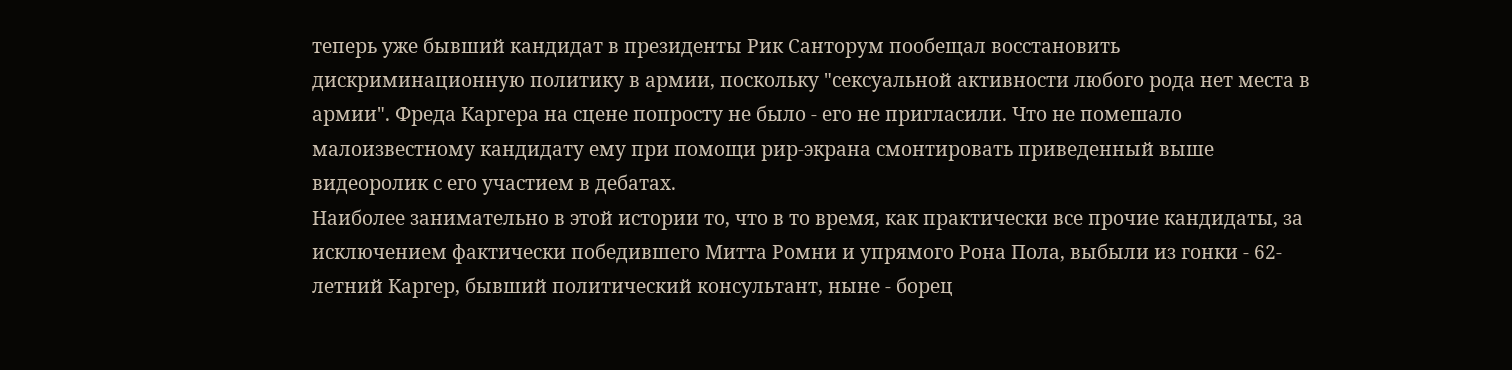теперь уже бывший кандидат в президенты Рик Санторум пообещал восстановить дискриминационную политику в армии, поскольку "сексуальной активности любого рода нет места в армии". Фреда Каргера на сцене попросту не было - его не пригласили. Что не помешало малоизвестному кандидату ему при помощи рир-экрана смонтировать приведенный выше видеоролик с его участием в дебатах.
Наиболее занимательно в этой истории то, что в то время, как практически все прочие кандидаты, за исключением фактически победившего Митта Ромни и упрямого Рона Пола, выбыли из гонки - 62-летний Каргер, бывший политический консультант, ныне - борец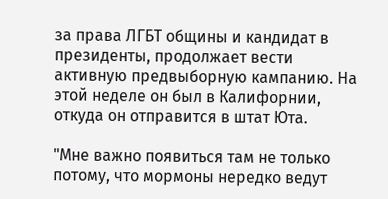за права ЛГБТ общины и кандидат в президенты, продолжает вести активную предвыборную кампанию. На этой неделе он был в Калифорнии, откуда он отправится в штат Юта.

"Мне важно появиться там не только потому, что мормоны нередко ведут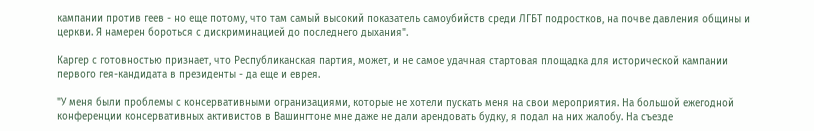кампании против геев - но еще потому, что там самый высокий показатель самоубийств среди ЛГБТ подростков, на почве давления общины и церкви. Я намерен бороться с дискриминацией до последнего дыхания".

Каргер с готовностью признает, что Республиканская партия, может, и не самое удачная стартовая площадка для исторической кампании первого гея-кандидата в президенты - да еще и еврея.

"У меня были проблемы с консервативными огранизациями, которые не хотели пускать меня на свои мероприятия. На большой ежегодной конференции консервативных активистов в Вашингтоне мне даже не дали арендовать будку, я подал на них жалобу. На съезде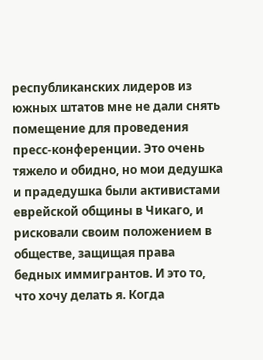республиканских лидеров из южных штатов мне не дали снять помещение для проведения пресс-конференции. Это очень тяжело и обидно, но мои дедушка и прадедушка были активистами еврейской общины в Чикаго, и рисковали своим положением в обществе, защищая права бедных иммигрантов. И это то, что хочу делать я. Когда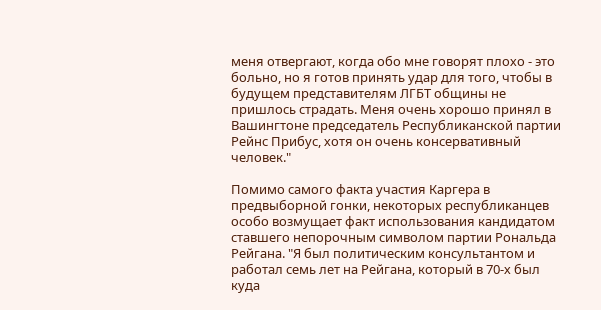меня отвергают, когда обо мне говорят плохо - это больно, но я готов принять удар для того, чтобы в будущем представителям ЛГБТ общины не пришлось страдать. Меня очень хорошо принял в Вашингтоне председатель Республиканской партии Рейнс Прибус, хотя он очень консервативный человек."

Помимо самого факта участия Каргера в предвыборной гонки, некоторых республиканцев особо возмущает факт использования кандидатом ставшего непорочным символом партии Рональда Рейгана. "Я был политическим консультантом и работал семь лет на Рейгана, который в 70-х был куда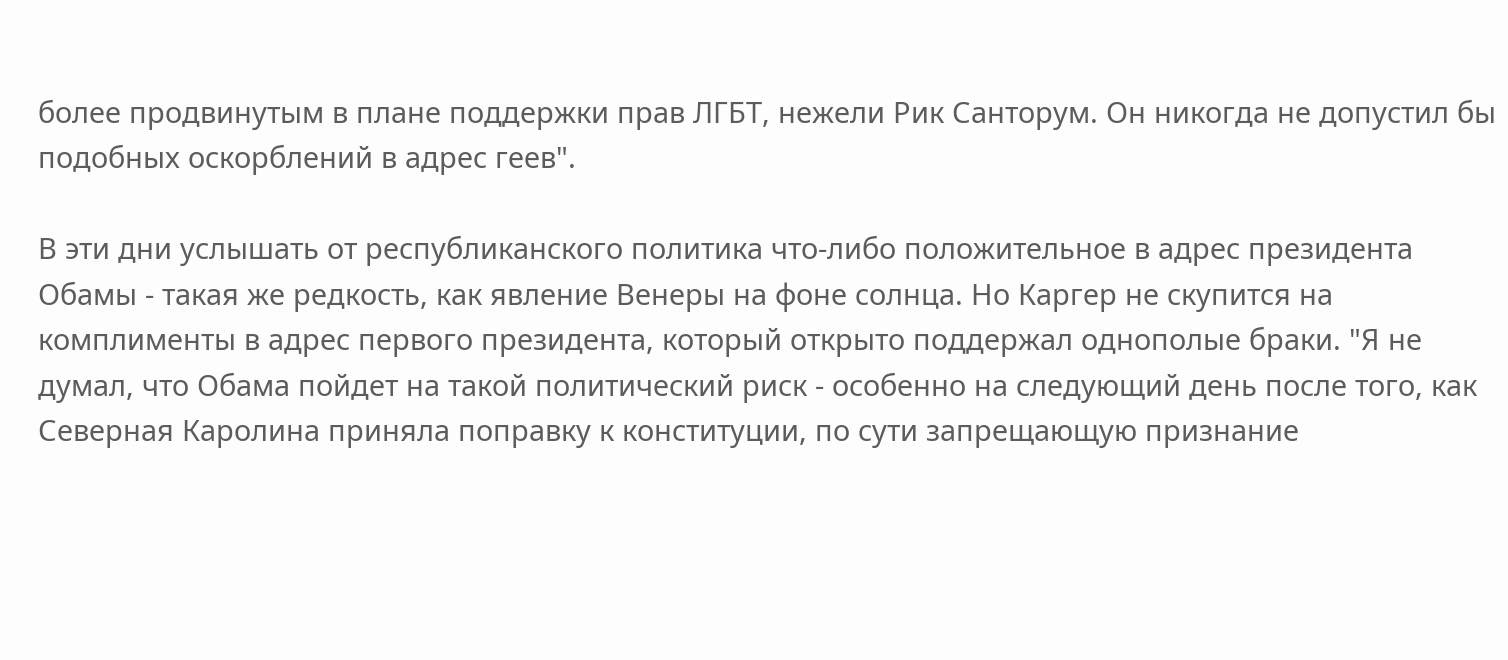более продвинутым в плане поддержки прав ЛГБТ, нежели Рик Санторум. Он никогда не допустил бы подобных оскорблений в адрес геев".

В эти дни услышать от республиканского политика что-либо положительное в адрес президента Обамы - такая же редкость, как явление Венеры на фоне солнца. Но Каргер не скупится на комплименты в адрес первого президента, который открыто поддержал однополые браки. "Я не думал, что Обама пойдет на такой политический риск - особенно на следующий день после того, как Северная Каролина приняла поправку к конституции, по сути запрещающую признание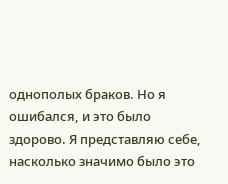однополых браков. Но я ошибался, и это было здорово. Я представляю себе, насколько значимо было это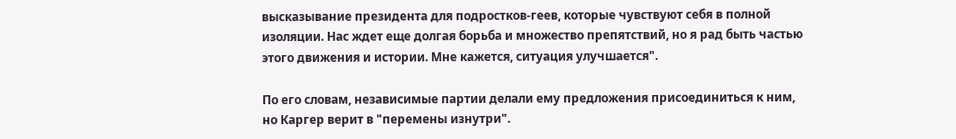высказывание президента для подростков-геев, которые чувствуют себя в полной изоляции. Нас ждет еще долгая борьба и множество препятствий, но я рад быть частью этого движения и истории. Мне кажется, ситуация улучшается".

По его словам, независимые партии делали ему предложения присоединиться к ним, но Каргер верит в "перемены изнутри".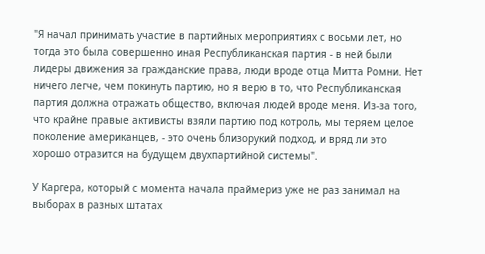"Я начал принимать участие в партийных мероприятиях с восьми лет, но тогда это была совершенно иная Республиканская партия - в ней были лидеры движения за гражданские права, люди вроде отца Митта Ромни. Нет ничего легче, чем покинуть партию, но я верю в то, что Республиканская партия должна отражать общество, включая людей вроде меня. Из-за того, что крайне правые активисты взяли партию под котроль, мы теряем целое поколение американцев, - это очень близорукий подход, и вряд ли это хорошо отразится на будущем двухпартийной системы".

У Каргера, который с момента начала праймериз уже не раз занимал на выборах в разных штатах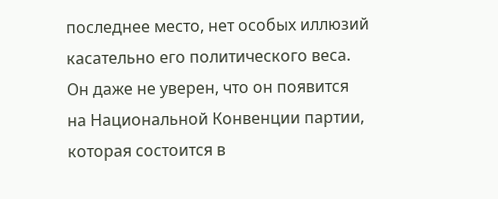последнее место, нет особых иллюзий касательно его политического веса. Он даже не уверен, что он появится на Национальной Конвенции партии, которая состоится в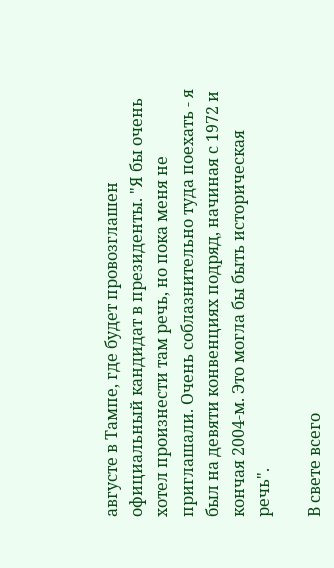августе в Тампе, где будет провозглашен официальный кандидат в президенты. "Я бы очень хотел произнести там речь, но пока меня не приглашали. Очень соблазнительно туда поехать - я был на девяти конвенциях подряд, начиная с 1972 и кончая 2004-м. Это могла бы быть историческая речь".

В свете всего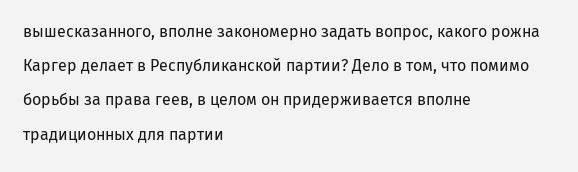вышесказанного, вполне закономерно задать вопрос, какого рожна Каргер делает в Республиканской партии? Дело в том, что помимо борьбы за права геев, в целом он придерживается вполне традиционных для партии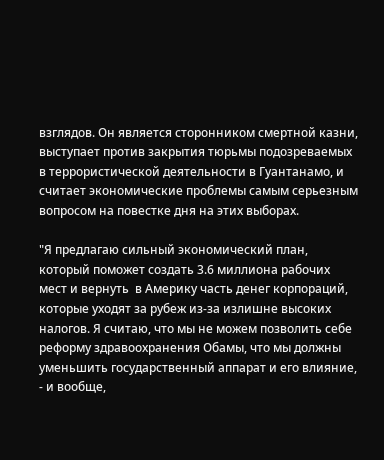взглядов. Он является сторонником смертной казни, выступает против закрытия тюрьмы подозреваемых в террористической деятельности в Гуантанамо, и считает экономические проблемы самым серьезным вопросом на повестке дня на этих выборах.

"Я предлагаю сильный экономический план, который поможет создать 3.6 миллиона рабочих мест и вернуть  в Америку часть денег корпораций, которые уходят за рубеж из-за излишне высоких налогов. Я считаю, что мы не можем позволить себе реформу здравоохранения Обамы, что мы должны уменьшить государственный аппарат и его влияние, - и вообще,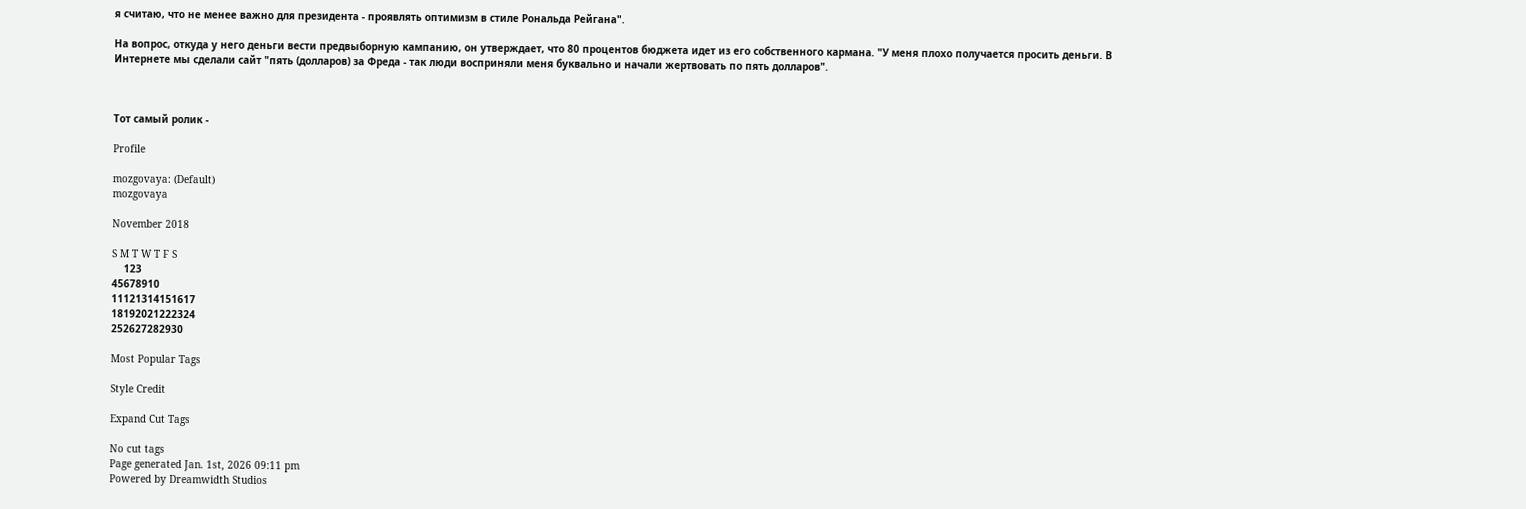я считаю, что не менее важно для президента - проявлять оптимизм в стиле Рональда Рейгана".

На вопрос, откуда у него деньги вести предвыборную кампанию, он утверждает, что 80 процентов бюджета идет из его собственного кармана. "У меня плохо получается просить деньги. В Интернете мы сделали сайт "пять (долларов) за Фреда - так люди восприняли меня буквально и начали жертвовать по пять долларов".



Тот самый ролик -

Profile

mozgovaya: (Default)
mozgovaya

November 2018

S M T W T F S
    123
45678910
11121314151617
18192021222324
252627282930

Most Popular Tags

Style Credit

Expand Cut Tags

No cut tags
Page generated Jan. 1st, 2026 09:11 pm
Powered by Dreamwidth Studios